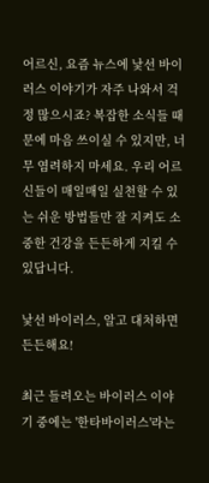어르신, 요즘 뉴스에 낯선 바이러스 이야기가 자주 나와서 걱정 많으시죠? 복잡한 소식들 때문에 마음 쓰이실 수 있지만, 너무 염려하지 마세요. 우리 어르신들이 매일매일 실천할 수 있는 쉬운 방법들만 잘 지켜도 소중한 건강을 든든하게 지킬 수 있답니다.

낯선 바이러스, 알고 대처하면 든든해요!

최근 들려오는 바이러스 이야기 중에는 '한타바이러스'라는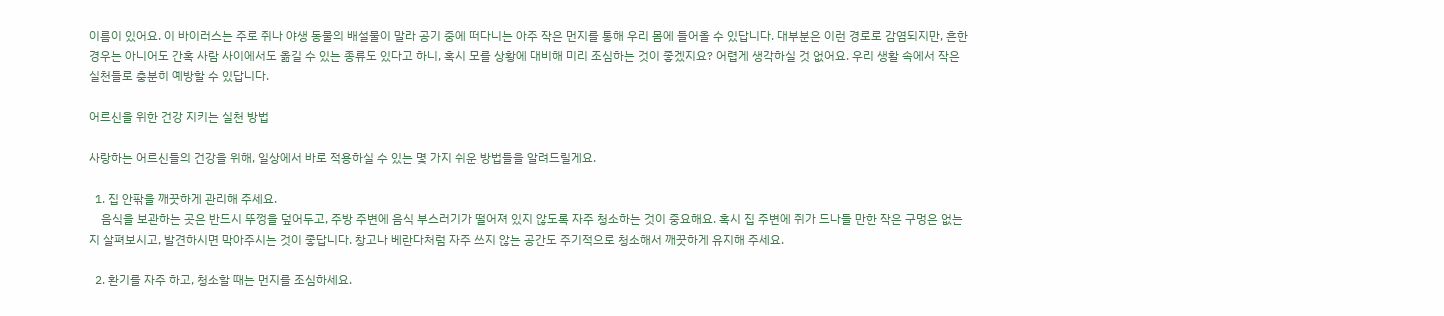이름이 있어요. 이 바이러스는 주로 쥐나 야생 동물의 배설물이 말라 공기 중에 떠다니는 아주 작은 먼지를 통해 우리 몸에 들어올 수 있답니다. 대부분은 이런 경로로 감염되지만, 흔한 경우는 아니어도 간혹 사람 사이에서도 옮길 수 있는 종류도 있다고 하니, 혹시 모를 상황에 대비해 미리 조심하는 것이 좋겠지요? 어렵게 생각하실 것 없어요. 우리 생활 속에서 작은 실천들로 충분히 예방할 수 있답니다.

어르신을 위한 건강 지키는 실천 방법

사랑하는 어르신들의 건강을 위해, 일상에서 바로 적용하실 수 있는 몇 가지 쉬운 방법들을 알려드릴게요.

  1. 집 안팎을 깨끗하게 관리해 주세요.
    음식을 보관하는 곳은 반드시 뚜껑을 덮어두고, 주방 주변에 음식 부스러기가 떨어져 있지 않도록 자주 청소하는 것이 중요해요. 혹시 집 주변에 쥐가 드나들 만한 작은 구멍은 없는지 살펴보시고, 발견하시면 막아주시는 것이 좋답니다. 창고나 베란다처럼 자주 쓰지 않는 공간도 주기적으로 청소해서 깨끗하게 유지해 주세요.

  2. 환기를 자주 하고, 청소할 때는 먼지를 조심하세요.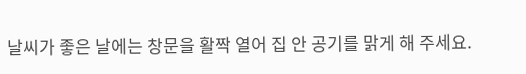날씨가 좋은 날에는 창문을 활짝 열어 집 안 공기를 맑게 해 주세요.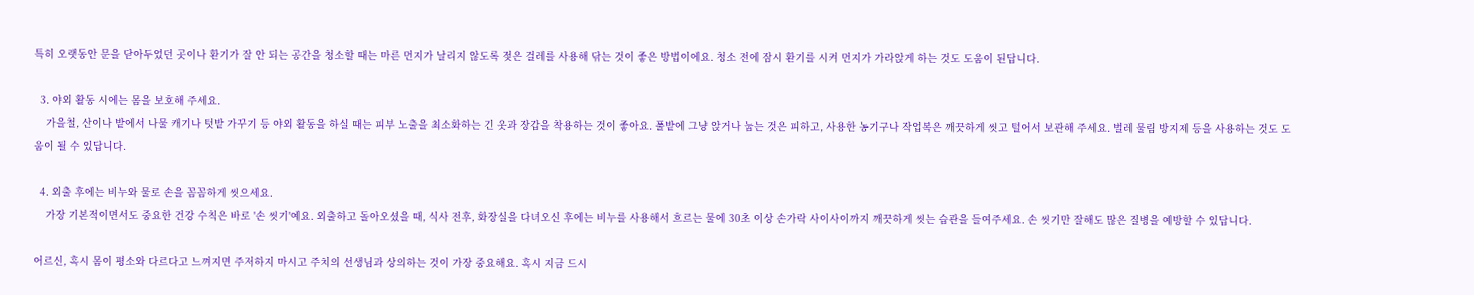특히 오랫동안 문을 닫아두었던 곳이나 환기가 잘 안 되는 공간을 청소할 때는 마른 먼지가 날리지 않도록 젖은 걸레를 사용해 닦는 것이 좋은 방법이에요. 청소 전에 잠시 환기를 시켜 먼지가 가라앉게 하는 것도 도움이 된답니다.

  3. 야외 활동 시에는 몸을 보호해 주세요.
    가을철, 산이나 밭에서 나물 캐기나 텃밭 가꾸기 등 야외 활동을 하실 때는 피부 노출을 최소화하는 긴 옷과 장갑을 착용하는 것이 좋아요. 풀밭에 그냥 앉거나 눕는 것은 피하고, 사용한 농기구나 작업복은 깨끗하게 씻고 털어서 보관해 주세요. 벌레 물림 방지제 등을 사용하는 것도 도움이 될 수 있답니다.

  4. 외출 후에는 비누와 물로 손을 꼼꼼하게 씻으세요.
    가장 기본적이면서도 중요한 건강 수칙은 바로 '손 씻기'예요. 외출하고 돌아오셨을 때, 식사 전후, 화장실을 다녀오신 후에는 비누를 사용해서 흐르는 물에 30초 이상 손가락 사이사이까지 깨끗하게 씻는 습관을 들여주세요. 손 씻기만 잘해도 많은 질병을 예방할 수 있답니다.

어르신, 혹시 몸이 평소와 다르다고 느껴지면 주저하지 마시고 주치의 선생님과 상의하는 것이 가장 중요해요. 혹시 지금 드시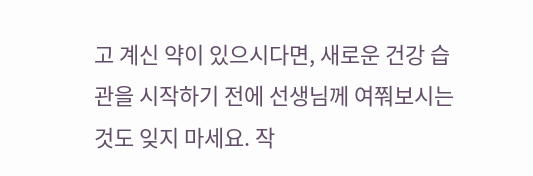고 계신 약이 있으시다면, 새로운 건강 습관을 시작하기 전에 선생님께 여쭤보시는 것도 잊지 마세요. 작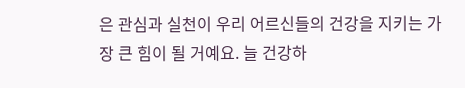은 관심과 실천이 우리 어르신들의 건강을 지키는 가장 큰 힘이 될 거예요. 늘 건강하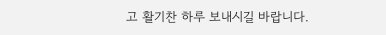고 활기찬 하루 보내시길 바랍니다.